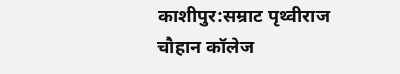काशीपुर:सम्राट पृथ्वीराज चौहान कॉलेज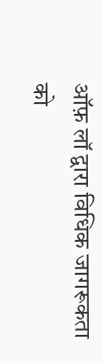ऑफ़ लॉ द्वारा विधिक जागरूकता को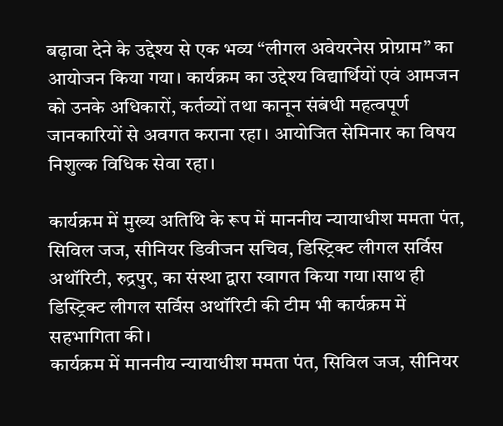बढ़ावा देने के उद्देश्य से एक भव्य “लीगल अवेयरनेस प्रोग्राम” का आयोजन किया गया। कार्यक्रम का उद्देश्य विद्यार्थियों एवं आमजन को उनके अधिकारों, कर्तव्यों तथा कानून संबंधी महत्वपूर्ण जानकारियों से अवगत कराना रहा। आयोजित सेमिनार का विषय निशुल्क विधिक सेवा रहा।

कार्यक्रम में मुख्य अतिथि के रूप में माननीय न्यायाधीश ममता पंत, सिविल जज, सीनियर डिवीजन सचिव, डिस्ट्रिक्ट लीगल सर्विस अथॉरिटी, रुद्रपुर, का संस्था द्वारा स्वागत किया गया।साथ ही डिस्ट्रिक्ट लीगल सर्विस अथॉरिटी की टीम भी कार्यक्रम में सहभागिता की।
कार्यक्रम में माननीय न्यायाधीश ममता पंत, सिविल जज, सीनियर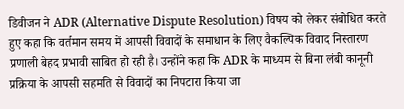डिवीजन ने ADR (Alternative Dispute Resolution) विषय को लेकर संबोधित करते हुए कहा कि वर्तमान समय में आपसी विवादों के समाधान के लिए वैकल्पिक विवाद निस्तारण प्रणाली बेहद प्रभावी साबित हो रही है। उन्होंने कहा कि ADR के माध्यम से बिना लंबी कानूनी प्रक्रिया के आपसी सहमति से विवादों का निपटारा किया जा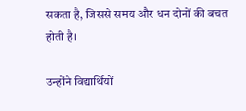सकता है, जिससे समय और धन दोनों की बचत होती है।

उन्होंने विद्यार्थियों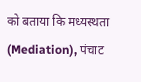को बताया कि मध्यस्थता (Mediation), पंचाट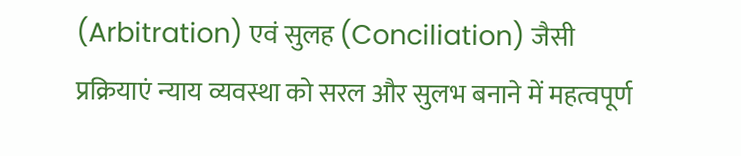(Arbitration) एवं सुलह (Conciliation) जैसी प्रक्रियाएं न्याय व्यवस्था को सरल और सुलभ बनाने में महत्वपूर्ण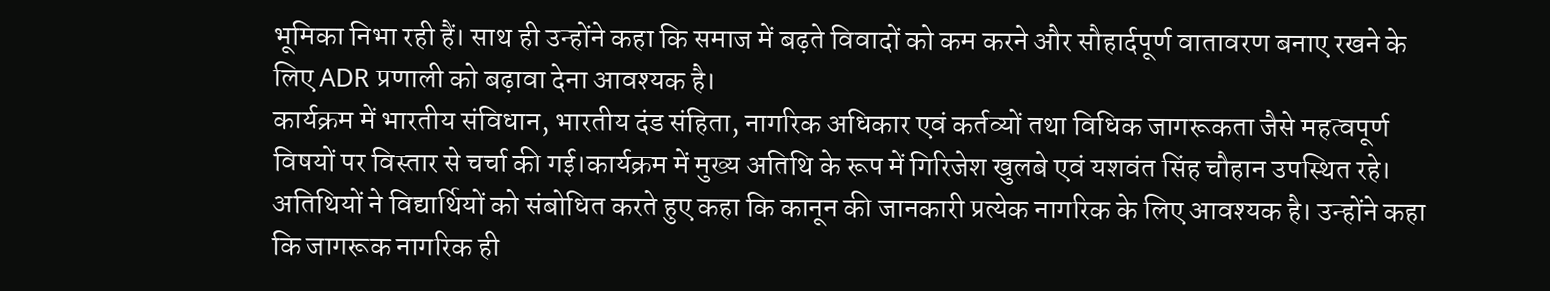भूमिका निभा रही हैं। साथ ही उन्होंने कहा कि समाज में बढ़ते विवादों को कम करने और सौहार्दपूर्ण वातावरण बनाए रखने के लिए ADR प्रणाली को बढ़ावा देना आवश्यक है।
कार्यक्रम में भारतीय संविधान, भारतीय दंड संहिता, नागरिक अधिकार एवं कर्तव्यों तथा विधिक जागरूकता जैसे महत्वपूर्ण विषयों पर विस्तार से चर्चा की गई।कार्यक्रम में मुख्य अतिथि के रूप में गिरिजेश खुलबे एवं यशवंत सिंह चौहान उपस्थित रहे।
अतिथियों ने विद्यार्थियों को संबोधित करते हुए कहा कि कानून की जानकारी प्रत्येक नागरिक के लिए आवश्यक है। उन्होंने कहा कि जागरूक नागरिक ही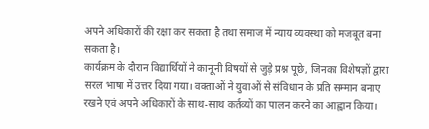अपने अधिकारों की रक्षा कर सकता है तथा समाज में न्याय व्यवस्था को मजबूत बना सकता है।
कार्यक्रम के दौरान विद्यार्थियों ने कानूनी विषयों से जुड़े प्रश्न पूछे, जिनका विशेषज्ञों द्वारा सरल भाषा में उत्तर दिया गया। वक्ताओं ने युवाओं से संविधान के प्रति सम्मान बनाए रखने एवं अपने अधिकारों के साथ-साथ कर्तव्यों का पालन करने का आह्वान किया।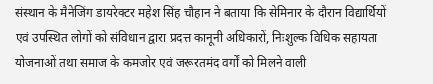संस्थान के मैनेजिंग डायरेक्टर महेश सिंह चौहान ने बताया कि सेमिनार के दौरान विद्यार्थियों एवं उपस्थित लोगों को संविधान द्वारा प्रदत्त कानूनी अधिकारों, निःशुल्क विधिक सहायता योजनाओं तथा समाज के कमजोर एवं जरूरतमंद वर्गों को मिलने वाली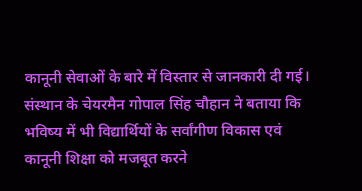कानूनी सेवाओं के बारे में विस्तार से जानकारी दी गई।
संस्थान के चेयरमैन गोपाल सिंह चौहान ने बताया कि भविष्य में भी विद्यार्थियों के सर्वांगीण विकास एवं कानूनी शिक्षा को मजबूत करने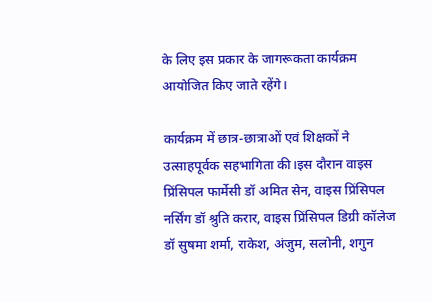के लिए इस प्रकार के जागरूकता कार्यक्रम आयोजित किए जाते रहेंगे।

कार्यक्रम में छात्र-छात्राओं एवं शिक्षकों ने उत्साहपूर्वक सहभागिता की।इस दौरान वाइस प्रिंसिपल फार्मेसी डॉ अमित सेन, वाइस प्रिंसिपल नर्सिंग डॉ श्रुति करार, वाइस प्रिंसिपल डिग्री कॉलेज डॉ सुषमा शर्मा, राकेश, अंजुम, सलोनी, शगुन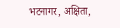भटनागर, अक्षिता,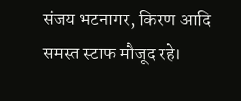संजय भटनागर, किरण आदि समस्त स्टाफ मौजूद रहे।